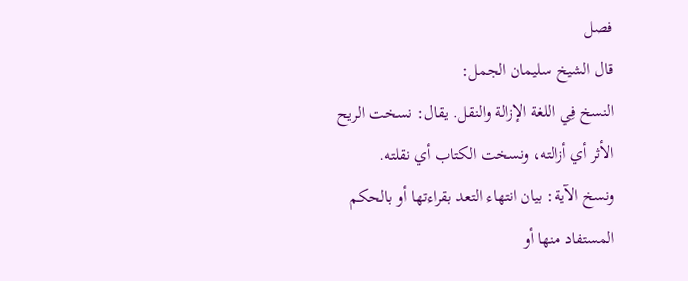فصل
قال الشيخ سليمان الجمل:
النسخ فِي اللغة الإزالة والنقل. يقال: نسخت الريح الأثر أي أزالته، ونسخت الكتاب أي نقلته.
ونسخ الآية: بيان انتهاء التعد بقراءتها أو بالحكم المستفاد منها أو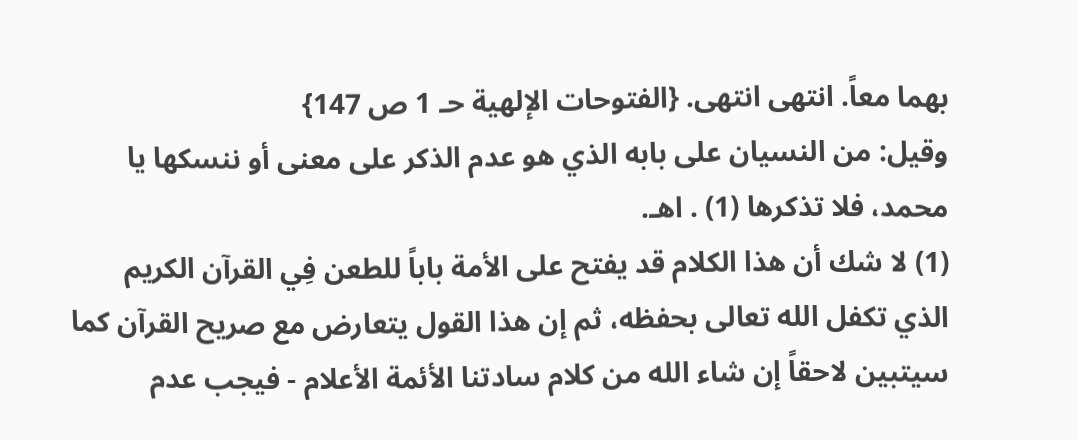بهما معاً. انتهى انتهى. {الفتوحات الإلهية حـ 1 ص 147}
وقيل: من النسيان على بابه الذي هو عدم الذكر على معنى أو ننسكها يا محمد، فلا تذكرها (1) . اهـ.
(1) لا شك أن هذا الكلام قد يفتح على الأمة باباً للطعن فِي القرآن الكريم الذي تكفل الله تعالى بحفظه، ثم إن هذا القول يتعارض مع صريح القرآن كما سيتبين لاحقاً إن شاء الله من كلام سادتنا الأئمة الأعلام - فيجب عدم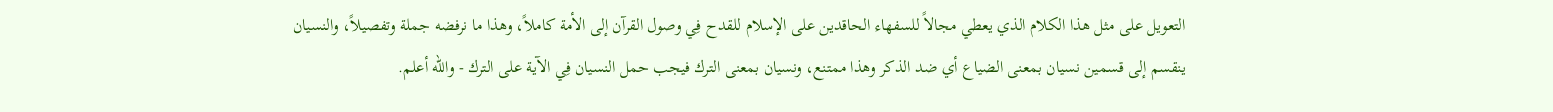التعويل على مثل هذا الكلام الذي يعطي مجالاً للسفهاء الحاقدين على الإسلام للقدح فِي وصول القرآن إلى الأمة كاملاً، وهذا ما نرفضه جملة وتفصيلاً، والنسيان ينقسم إلى قسمين نسيان بمعنى الضياع أي ضد الذكر وهذا ممتنع، ونسيان بمعنى الترك فيجب حمل النسيان فِي الآية على الترك - والله أعلم.